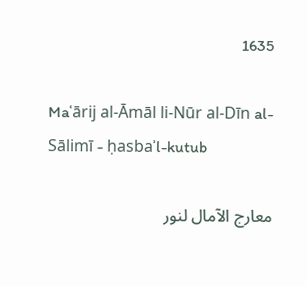1635

Maʿārij al-Āmāl li-Nūr al-Dīn al-Sālimī - ḥasbaʾl-kutub

معارج الآمال لنور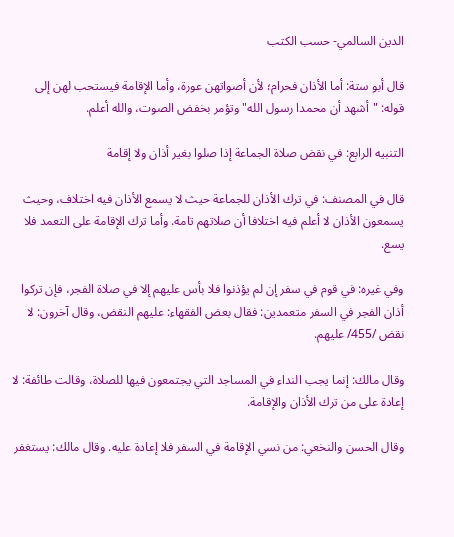الدين السالمي- حسب الكتب

قال أبو ستة: أما الأذان فحرام؛ لأن أصواتهن عورة، وأما الإقامة فيستحب لهن إلى قوله: "أشهد أن محمدا رسول الله" وتؤمر بخفض الصوت، والله أعلم.

التنبيه الرابع: في نقض صلاة الجماعة إذا صلوا بغير أذان ولا إقامة

قال في المصنف: في ترك الأذان للجماعة حيث لا يسمع الأذان فيه اختلاف، وحيث يسمعون الأذان لا أعلم فيه اختلافا أن صلاتهم تامة. وأما ترك الإقامة على التعمد فلا يسع.

وفي غيره: في قوم في سفر إن لم يؤذنوا فلا بأس عليهم إلا في صلاة الفجر، فإن تركوا أذان الفجر في السفر متعمدين: فقال بعض الفقهاء: عليهم النقض، وقال آخرون: لا نقض /455/ عليهم.

وقال مالك: إنما يجب النداء في المساجد التي يجتمعون فيها للصلاة، وقالت طائفة: لا إعادة على من ترك الأذان والإقامة.

وقال الحسن والنخعي: من نسي الإقامة في السفر فلا إعادة عليه. وقال مالك: يستغفر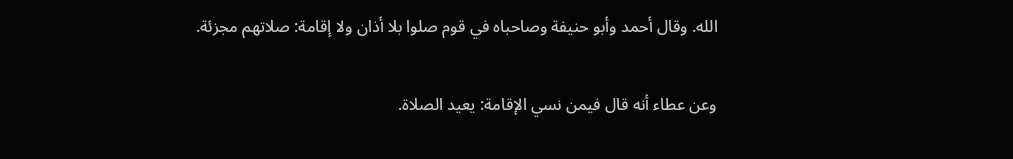الله. وقال أحمد وأبو حنيفة وصاحباه في قوم صلوا بلا أذان ولا إقامة: صلاتهم مجزئة.

وعن عطاء أنه قال فيمن نسي الإقامة: يعيد الصلاة.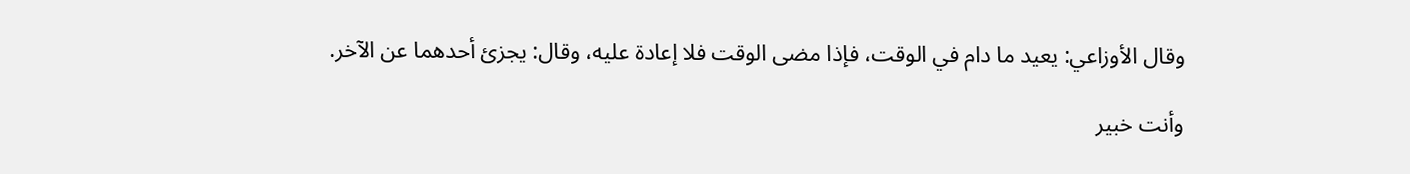وقال الأوزاعي: يعيد ما دام في الوقت، فإذا مضى الوقت فلا إعادة عليه، وقال: يجزئ أحدهما عن الآخر.

وأنت خبير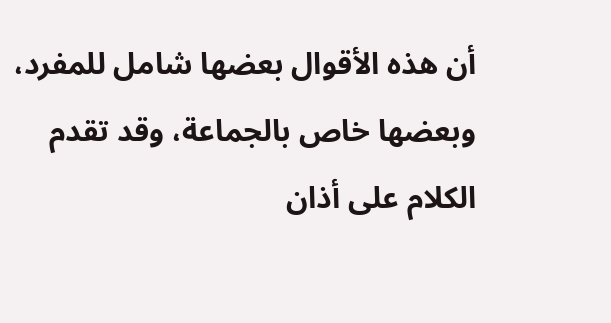أن هذه الأقوال بعضها شامل للمفرد، وبعضها خاص بالجماعة، وقد تقدم الكلام على أذان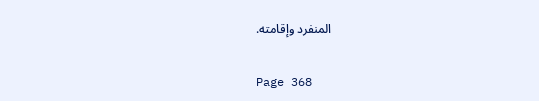المنفرد وإقامته.

Page 368